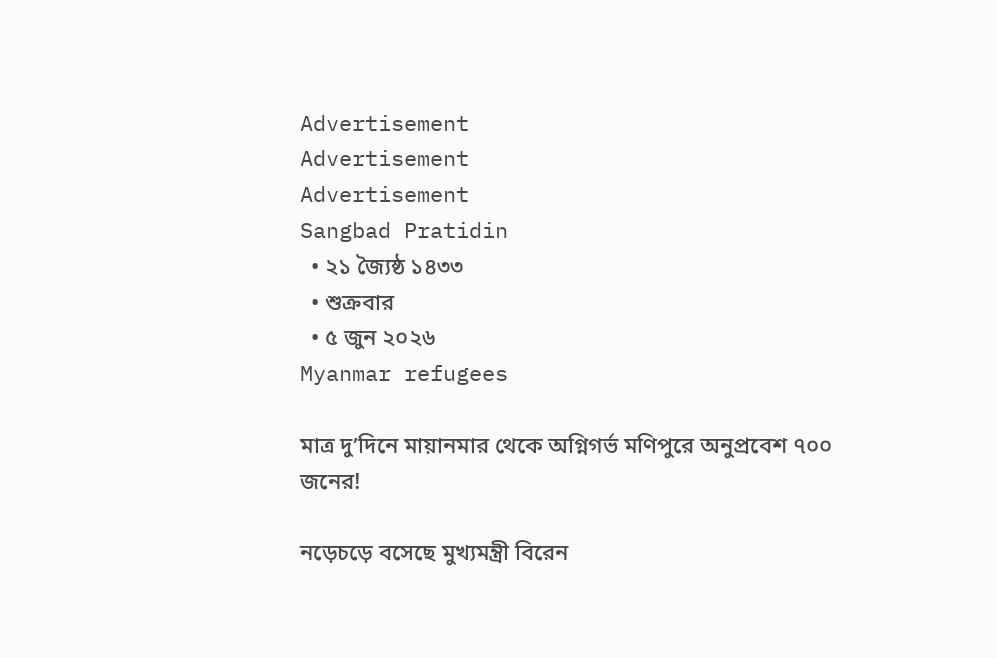Advertisement
Advertisement
Advertisement
Sangbad Pratidin
  • ২১ জ্যৈষ্ঠ ১৪৩৩
  • শুক্রবার
  • ৫ জুন ২০২৬
Myanmar refugees

মাত্র দু’দিনে মায়ানমার থেকে অগ্নিগর্ভ মণিপুরে অনুপ্রবেশ ৭০০ জনের!

নড়েচড়ে বসেছে মুখ্যমন্ত্রী বিরেন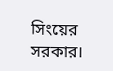সিংয়ের সরকার।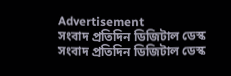Advertisement
সংবাদ প্রতিদিন ডিজিটাল ডেস্ক
সংবাদ প্রতিদিন ডিজিটাল ডেস্ক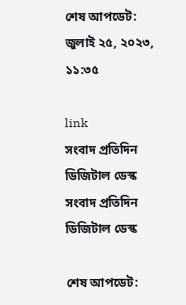শেষ আপডেট: জুলাই ২৫, ২০২৩, ১১:৩৫

link
সংবাদ প্রতিদিন ডিজিটাল ডেস্ক
সংবাদ প্রতিদিন ডিজিটাল ডেস্ক

শেষ আপডেট: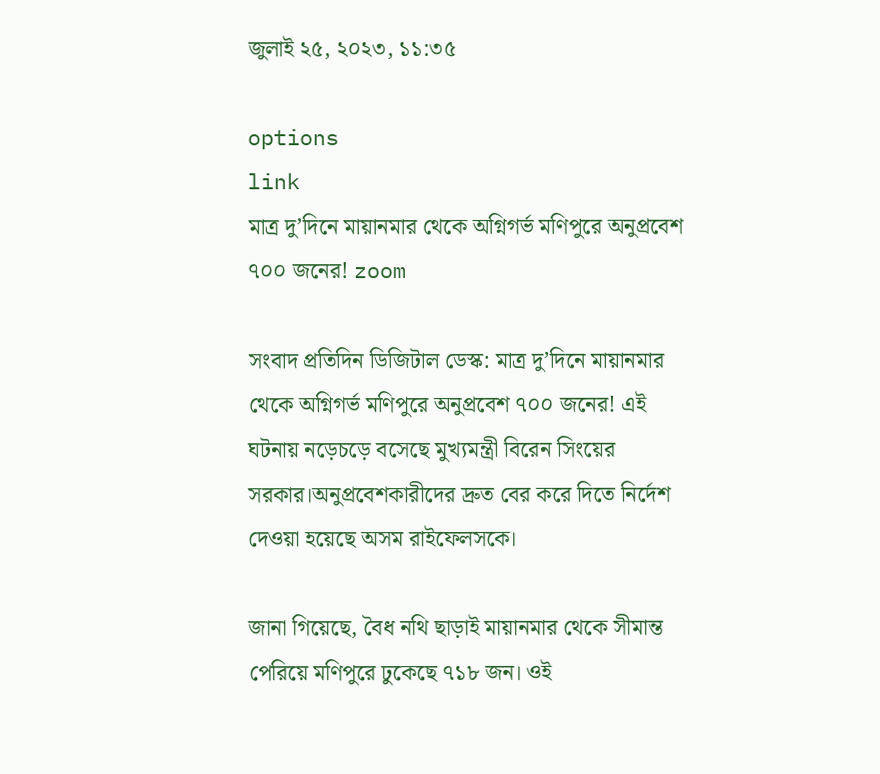জুলাই ২৫, ২০২৩, ১১:৩৫

options
link
মাত্র দু’দিনে মায়ানমার থেকে অগ্নিগর্ভ মণিপুরে অনুপ্রবেশ ৭০০ জনের! zoom

সংবাদ প্রতিদিন ডিজিটাল ডেস্ক: মাত্র দু’দিনে মায়ানমার থেকে অগ্নিগর্ভ মণিপুরে অনুপ্রবেশ ৭০০ জনের! এই ঘটনায় নড়েচড়ে বসেছে মুখ্যমন্ত্রী বিরেন সিংয়ের সরকার।অনুপ্রবেশকারীদের দ্রুত বের করে দিতে নির্দেশ দেওয়া হয়েছে অসম রাইফেলসকে।

জানা গিয়েছে, বৈধ নথি ছাড়াই মায়ানমার থেকে সীমান্ত পেরিয়ে মণিপুরে ঢুকেছে ৭১৮ জন। ওই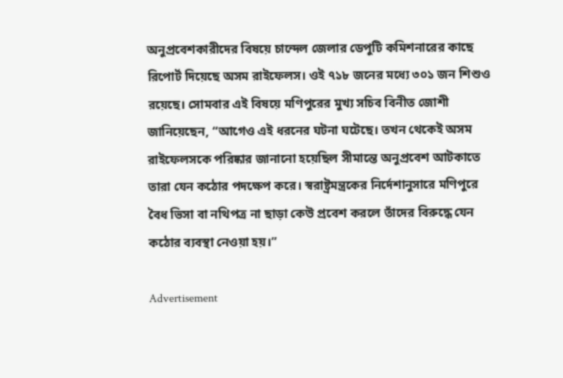অনুপ্রবেশকারীদের বিষয়ে চান্দেল জেলার ডেপুটি কমিশনারের কাছে রিপোর্ট দিয়েছে অসম রাইফেলস। ওই ৭১৮ জনের মধ্যে ৩০১ জন শিশুও রয়েছে। সোমবার এই বিষয়ে মণিপুরের মুখ্য সচিব বিনীত জোশী জানিয়েছেন, “আগেও এই ধরনের ঘটনা ঘটেছে। তখন থেকেই অসম রাইফেলসকে পরিষ্কার জানানো হয়েছিল সীমান্তে অনুপ্রবেশ আটকাতে তারা যেন কঠোর পদক্ষেপ করে। স্বরাষ্ট্রমন্ত্রকের নির্দেশানুসারে মণিপুরে বৈধ ভিসা বা নথিপত্র না ছাড়া কেউ প্রবেশ করলে তাঁদের বিরুদ্ধে যেন কঠোর ব্যবস্থা নেওয়া হয়।”

Advertisement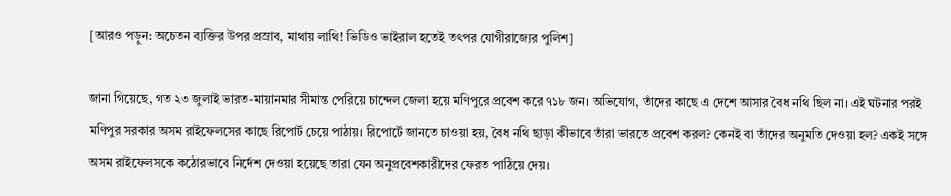[আরও পড়ুন: অচেতন ব্যক্তির উপর প্রস্রাব, মাথায় লাথি! ভিডিও ভাইরাল হতেই তৎপর যোগীরাজ্যের পুলিশ]

জানা গিয়েছে, গত ২৩ জুলাই ভারত-মায়ানমার সীমান্ত পেরিয়ে চান্দেল জেলা হয়ে মণিপুরে প্রবেশ করে ৭১৮ জন। অভিযোগ, তাঁদের কাছে এ দেশে আসার বৈধ নথি ছিল না। এই ঘটনার পরই মণিপুর সরকার অসম রাইফেলসের কাছে রিপোর্ট চেয়ে পাঠায়। রিপোর্টে জানতে চাওয়া হয়, বৈধ নথি ছাড়া কীভাবে তাঁরা ভারতে প্রবেশ করল? কেনই বা তাঁদের অনুমতি দেওয়া হল? একই সঙ্গে অসম রাইফেলসকে কঠোরভাবে নির্দেশ দেওয়া হয়েছে তারা যেন অনুপ্রবেশকারীদের ফেরত পাঠিয়ে দেয়।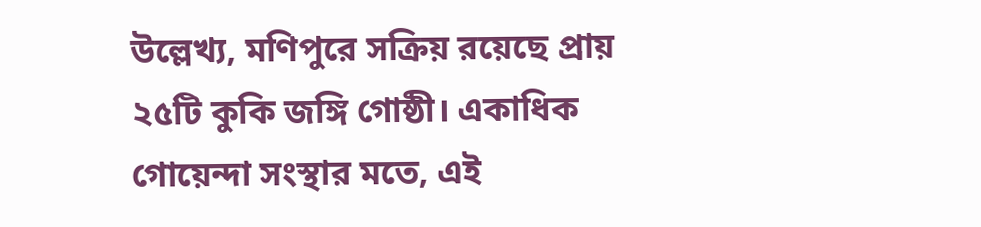উল্লেখ্য, মণিপুরে সক্রিয় রয়েছে প্রায় ২৫টি কুকি জঙ্গি গোষ্ঠী। একাধিক গোয়েন্দা সংস্থার মতে, এই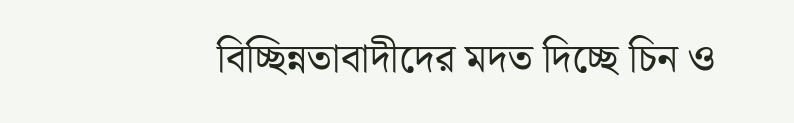বিচ্ছিন্নতাবাদীদের মদত দিচ্ছে চিন ও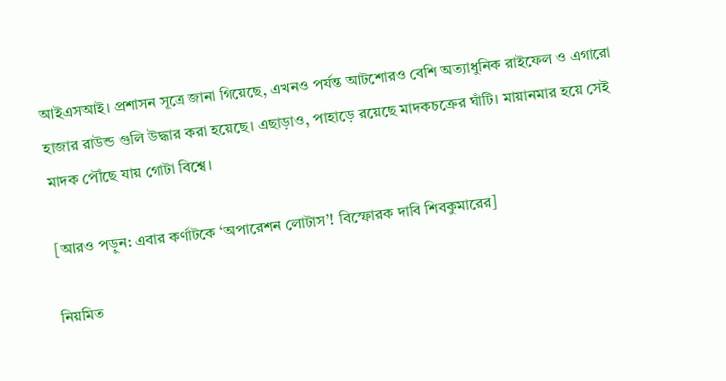আইএসআই। প্রশাসন সূত্রে জানা গিয়েছে, এখনও পর্যন্ত আটশোরও বেশি অত্যাধুনিক রাইফেল ও এগারো হাজার রাউন্ড গুলি উদ্ধার করা হয়েছে। এছাড়াও, পাহাড়ে রয়েছে মাদকচক্রের ঘাঁটি। মায়ানমার হয়ে সেই মাদক পৌঁছে যায় গোটা বিশ্বে।

[আরও পড়ুন: এবার কর্ণাটকে ‘অপারেশন লোটাস’! বিস্ফোরক দাবি শিবকুমারের]

নিয়মিত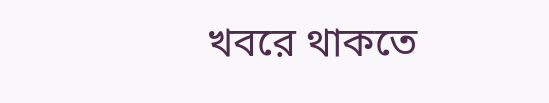খবরে থাকতে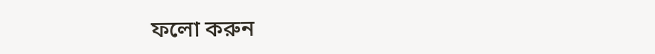ফলো করুন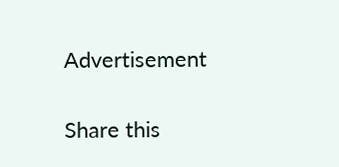Advertisement

Share this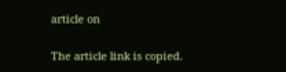article on

The article link is copied.